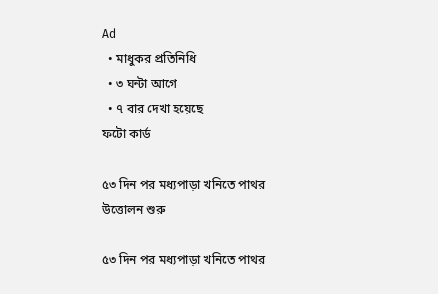Ad
  • মাধুকর প্রতিনিধি
  • ৩ ঘন্টা আগে
  • ৭ বার দেখা হয়েছে
ফটো কার্ড

৫৩ দিন পর মধ্যপাড়া খনিতে পাথর উত্তোলন শুরু

৫৩ দিন পর মধ্যপাড়া খনিতে পাথর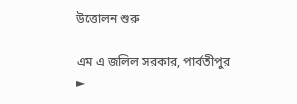উত্তোলন শুরু

এম এ জলিল সরকার, পার্বতীপুর ►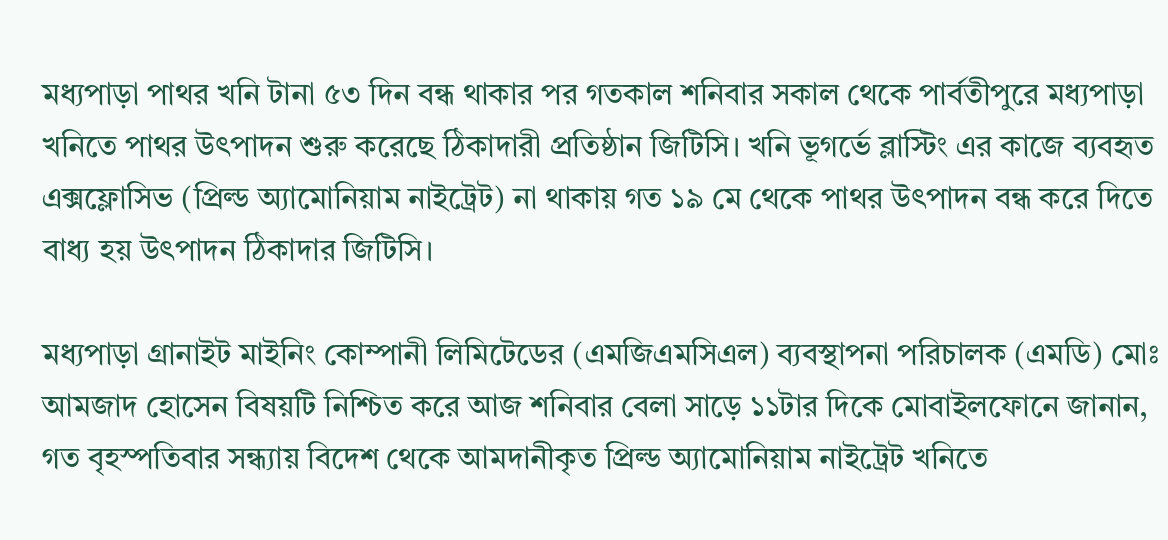মধ্যপাড়া পাথর খনি টানা ৫৩ দিন বন্ধ থাকার পর গতকাল শনিবার সকাল থেকে পার্বতীপুরে মধ্যপাড়া খনিতে পাথর উৎপাদন শুরু করেছে ঠিকাদারী প্রতিষ্ঠান জিটিসি। খনি ভূগর্ভে ব্লাস্টিং এর কাজে ব্যবহৃত এক্সফ্লোসিভ (প্রিল্ড অ্যামোনিয়াম নাইট্রেট) না থাকায় গত ১৯ মে থেকে পাথর উৎপাদন বন্ধ করে দিতে বাধ্য হয় উৎপাদন ঠিকাদার জিটিসি।

মধ্যপাড়া গ্রানাইট মাইনিং কোম্পানী লিমিটেডের (এমজিএমসিএল) ব্যবস্থাপনা পরিচালক (এমডি) মোঃ আমজাদ হোসেন বিষয়টি নিশ্চিত করে আজ শনিবার বেলা সাড়ে ১১টার দিকে মোবাইলফোনে জানান, গত বৃহস্পতিবার সন্ধ্যায় বিদেশ থেকে আমদানীকৃত প্রিল্ড অ্যামোনিয়াম নাইট্রেট খনিতে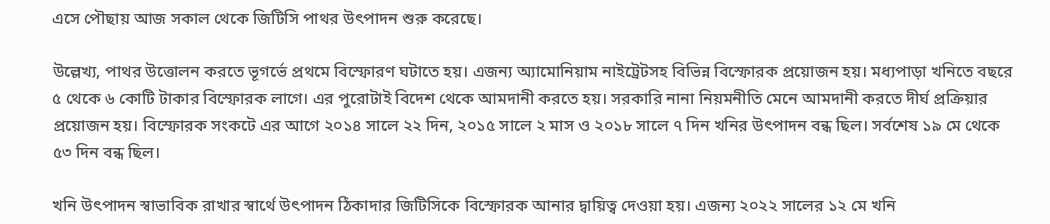এসে পৌছায় আজ সকাল থেকে জিটিসি পাথর উৎপাদন শুরু করেছে।

উল্লেখ্য, পাথর উত্তোলন করতে ভূগর্ভে প্রথমে বিস্ফোরণ ঘটাতে হয়। এজন্য অ্যামোনিয়াম নাইট্রেটসহ বিভিন্ন বিস্ফোরক প্রয়োজন হয়। মধ্যপাড়া খনিতে বছরে ৫ থেকে ৬ কোটি টাকার বিস্ফোরক লাগে। এর পুরোটাই বিদেশ থেকে আমদানী করতে হয়। সরকারি নানা নিয়মনীতি মেনে আমদানী করতে দীর্ঘ প্রক্রিয়ার প্রয়োজন হয়। বিস্ফোরক সংকটে এর আগে ২০১৪ সালে ২২ দিন, ২০১৫ সালে ২ মাস ও ২০১৮ সালে ৭ দিন খনির উৎপাদন বন্ধ ছিল। সর্বশেষ ১৯ মে থেকে ৫৩ দিন বন্ধ ছিল।

খনি উৎপাদন স্বাভাবিক রাখার স্বার্থে উৎপাদন ঠিকাদার জিটিসিকে বিস্ফোরক আনার দ্বায়িত্ব দেওয়া হয়। এজন্য ২০২২ সালের ১২ মে খনি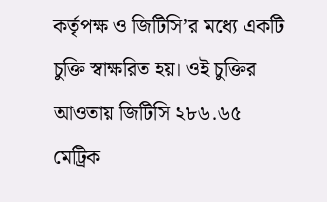কর্তৃপক্ষ ও জিটিসি’র মধ্যে একটি চুক্তি স্বাক্ষরিত হয়। ওই চুক্তির আওতায় জিটিসি ২৮৬.৬৫ মেট্রিক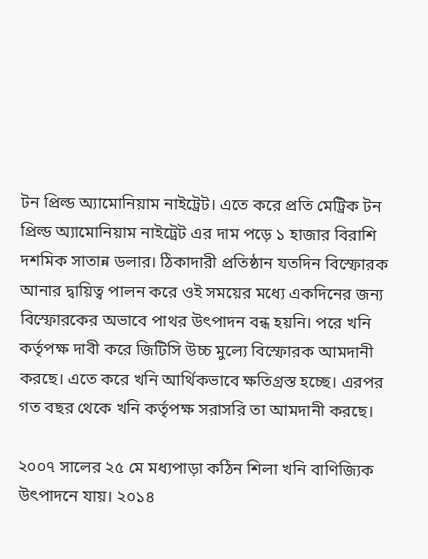টন প্রিল্ড অ্যামোনিয়াম নাইট্রেট। এতে করে প্রতি মেট্রিক টন প্রিল্ড অ্যামোনিয়াম নাইট্রেট এর দাম পড়ে ১ হাজার বিরাশি দশমিক সাতান্ন ডলার। ঠিকাদারী প্রতিষ্ঠান যতদিন বিস্ফোরক আনার দ্বায়িত্ব পালন করে ওই সময়ের মধ্যে একদিনের জন্য বিস্ফোরকের অভাবে পাথর উৎপাদন বন্ধ হয়নি। পরে খনি কর্তৃপক্ষ দাবী করে জিটিসি উচ্চ মুল্যে বিস্ফোরক আমদানী করছে। এতে করে খনি আর্থিকভাবে ক্ষতিগ্রস্ত হচ্ছে। এরপর গত বছর থেকে খনি কর্তৃপক্ষ সরাসরি তা আমদানী করছে।

২০০৭ সালের ২৫ মে মধ্যপাড়া কঠিন শিলা খনি বাণিজ্যিক উৎপাদনে যায়। ২০১৪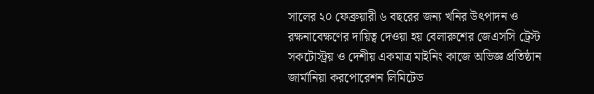সালের ২০ ফেব্রুয়ারী ৬ বছরের জন্য খনির উৎপাদন ও রক্ষনাবেক্ষণের দায়িত্ব দেওয়া হয় বেলারুশের জেএসসি ট্রেস্ট সকটোস্ট্রয় ও দেশীয় একমাত্র মাইনিং কাজে অভিজ্ঞ প্রতিষ্ঠান জার্মানিয়া করপোরেশন লিমিটেড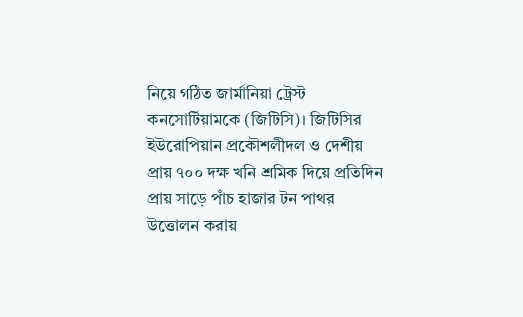নিয়ে গঠিত জার্মানিয়া ট্রেস্ট কনসোর্টিয়ামকে (জিটিসি)। জিটিসির ইউরোপিয়ান প্রকৌশলীদল ও দেশীয় প্রায় ৭০০ দক্ষ খনি শ্রমিক দিয়ে প্রতিদিন প্রায় সাড়ে পাঁচ হাজার টন পাথর উত্তোলন করায়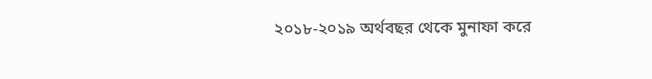২০১৮-২০১৯ অর্থবছর থেকে মুনাফা করে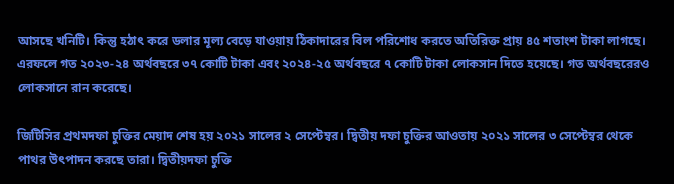আসছে খনিটি। কিন্তু হঠাৎ করে ডলার মূল্য বেড়ে যাওয়ায় ঠিকাদারের বিল পরিশোধ করতে অতিরিক্ত প্রায় ৪৫ শতাংশ টাকা লাগছে। এরফলে গত ২০২৩-২৪ অর্থবছরে ৩৭ কোটি টাকা এবং ২০২৪-২৫ অর্থবছরে ৭ কোটি টাকা লোকসান দিতে হয়েছে। গত অর্থবছরেরও লোকসানে রান করেছে।

জিটিসির প্রথমদফা চুক্তির মেয়াদ শেষ হয় ২০২১ সালের ২ সেপ্টেম্বর। দ্বিতীয় দফা চুক্তির আওতায় ২০২১ সালের ৩ সেপ্টেম্বর থেকে পাথর উৎপাদন করছে তারা। দ্বিতীয়দফা চুক্তি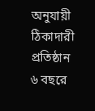অনুযায়ী ঠিকাদারী প্রতিষ্ঠান ৬ বছরে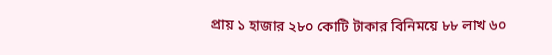প্রায় ১ হাজার ২৮০ কোটি টাকার বিনিময়ে ৮৮ লাখ ৬০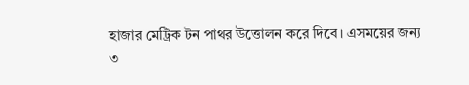হাজার মেট্রিক টন পাথর উত্তোলন করে দিবে। এসময়ের জন্য ৩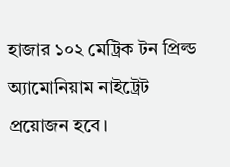হাজার ১০২ মেট্রিক টন প্রিল্ড অ্যামোনিয়াম নাইট্রেট প্রয়োজন হবে।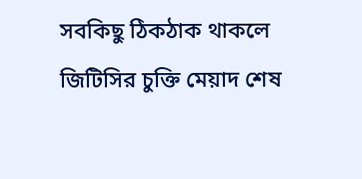সবকিছু ঠিকঠাক থাকলে জিটিসির চুক্তি মেয়াদ শেষ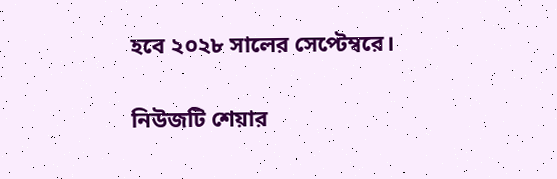হবে ২০২৮ সালের সেপ্টেম্বরে।

নিউজটি শেয়ার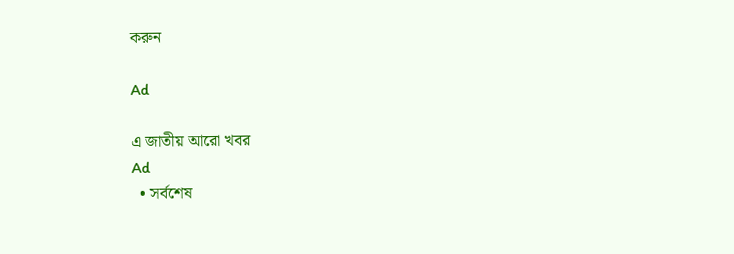করুন

Ad

এ জাতীয় আরো খবর
Ad
  • সর্বশেষ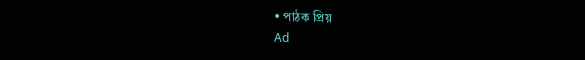• পাঠক প্রিয়
Ad